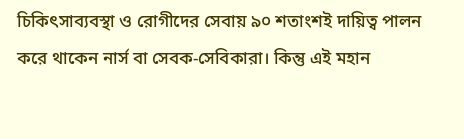চিকিৎসাব্যবস্থা ও রোগীদের সেবায় ৯০ শতাংশই দায়িত্ব পালন করে থাকেন নার্স বা সেবক-সেবিকারা। কিন্তু এই মহান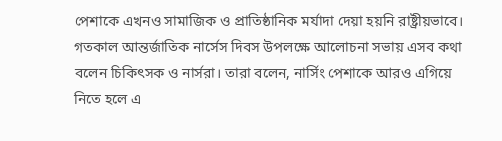পেশাকে এখনও সামাজিক ও প্রাতিষ্ঠানিক মর্যাদা দেয়া হয়নি রাষ্ট্রীয়ভাবে। গতকাল আন্তর্জাতিক নার্সেস দিবস উপলক্ষে আলোচনা সভায় এসব কথা বলেন চিকিৎসক ও নার্সরা। তারা বলেন, নার্সিং পেশাকে আরও এগিয়ে নিতে হলে এ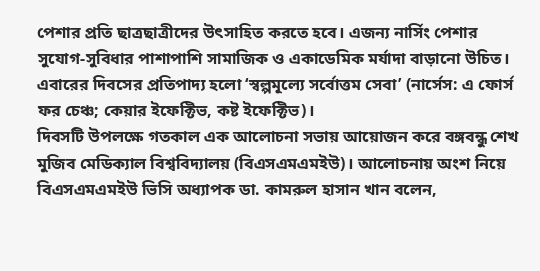পেশার প্রতি ছাত্রছাত্রীদের উৎসাহিত করতে হবে। এজন্য নার্সিং পেশার সুযোগ-সুবিধার পাশাপাশি সামাজিক ও একাডেমিক মর্যাদা বাড়ানো উচিত। এবারের দিবসের প্রতিপাদ্য হলো ‘স্বল্পমূল্যে সর্বোত্তম সেবা’ (নার্সেস: এ ফোর্স ফর চেঞ্চ; কেয়ার ইফেক্টিভ, কষ্ট ইফেক্টিভ)।
দিবসটি উপলক্ষে গতকাল এক আলোচনা সভায় আয়োজন করে বঙ্গবন্ধু শেখ মুজিব মেডিক্যাল বিশ্ববিদ্যালয় (বিএসএমএমইউ)। আলোচনায় অংশ নিয়ে বিএসএমএমইউ ভিসি অধ্যাপক ডা. কামরুল হাসান খান বলেন,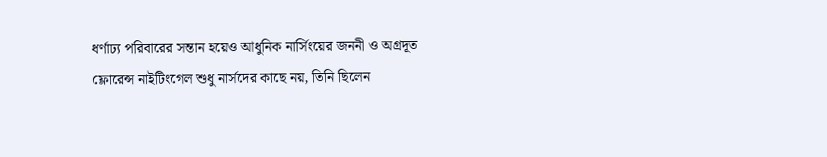ধর্ণাঢ্য পরিবারের সন্তান হয়েও আধুনিক নার্সিংয়ের জননী ও অগ্রদূত ফ্লোরেন্স নাইটিংগেল শুধু নার্সদের কাছে নয়, তিনি ছিলেন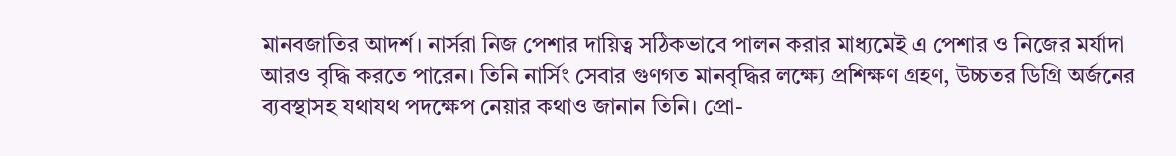মানবজাতির আদর্শ। নার্সরা নিজ পেশার দায়িত্ব সঠিকভাবে পালন করার মাধ্যমেই এ পেশার ও নিজের মর্যাদা আরও বৃদ্ধি করতে পারেন। তিনি নার্সিং সেবার গুণগত মানবৃদ্ধির লক্ষ্যে প্রশিক্ষণ গ্রহণ, উচ্চতর ডিগ্রি অর্জনের ব্যবস্থাসহ যথাযথ পদক্ষেপ নেয়ার কথাও জানান তিনি। প্রো-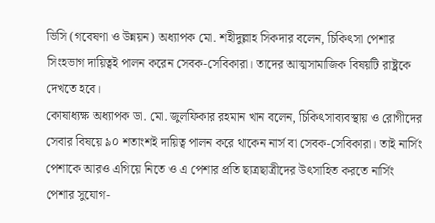ভিসি (গবেষণা ও উন্নয়ন) অধ্যাপক মো. শহীদুল্লাহ সিকদার বলেন, চিকিৎসা পেশার সিংহভাগ দায়িত্বই পালন করেন সেবক-সেবিকারা। তাদের আত্মসামাজিক বিষয়টি রাষ্ট্রকে দেখতে হবে।
কোষাধ্যক্ষ অধ্যাপক ডা. মো. জুলফিকার রহমান খান বলেন, চিকিৎসাব্যবস্থায় ও রোগীদের সেবার বিষয়ে ৯০ শতাংশই দায়িত্ব পালন করে থাকেন নার্স বা সেবক-সেবিকারা। তাই নার্সিং পেশাকে আরও এগিয়ে নিতে ও এ পেশার প্রতি ছাত্রছাত্রীদের উৎসাহিত করতে নার্সিং পেশার সুযোগ-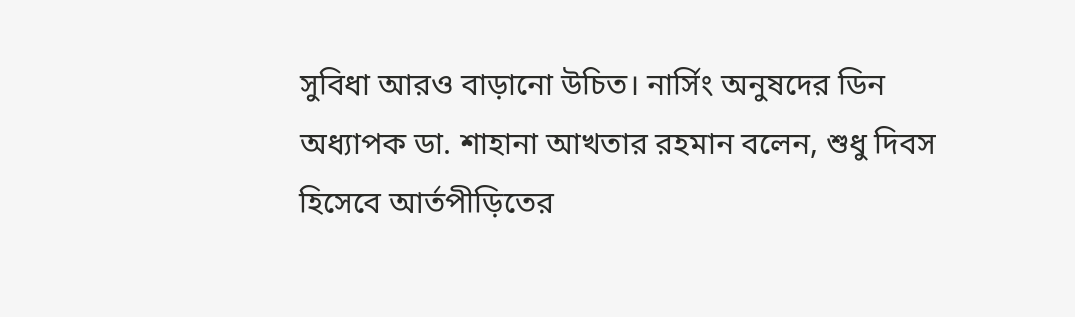সুবিধা আরও বাড়ানো উচিত। নার্সিং অনুষদের ডিন অধ্যাপক ডা. শাহানা আখতার রহমান বলেন, শুধু দিবস হিসেবে আর্তপীড়িতের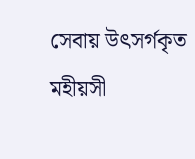সেবায় উৎসর্গকৃত মহীয়সী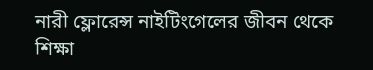নারী ফ্লোরেন্স নাইটিংগেলের জীবন থেকে শিক্ষা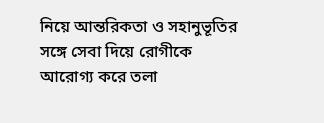নিয়ে আন্তরিকতা ও সহানুভূতির সঙ্গে সেবা দিয়ে রোগীকে আরোগ্য করে তলা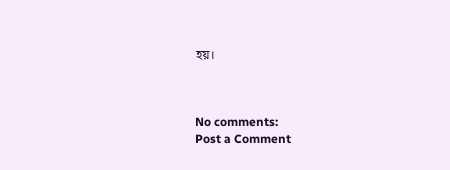হয়।



No comments:
Post a Comment